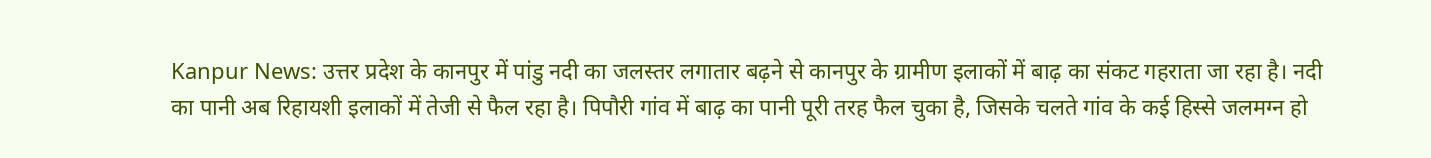Kanpur News: उत्तर प्रदेश के कानपुर में पांडु नदी का जलस्तर लगातार बढ़ने से कानपुर के ग्रामीण इलाकों में बाढ़ का संकट गहराता जा रहा है। नदी का पानी अब रिहायशी इलाकों में तेजी से फैल रहा है। पिपौरी गांव में बाढ़ का पानी पूरी तरह फैल चुका है, जिसके चलते गांव के कई हिस्से जलमग्न हो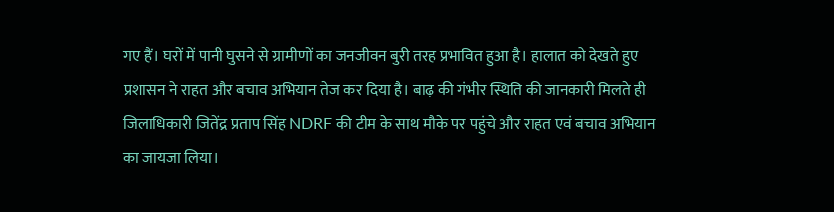गए हैं। घरों में पानी घुसने से ग्रामीणों का जनजीवन बुरी तरह प्रभावित हुआ है। हालात को देखते हुए प्रशासन ने राहत और बचाव अभियान तेज कर दिया है। बाढ़ की गंभीर स्थिति की जानकारी मिलते ही जिलाधिकारी जितेंद्र प्रताप सिंह NDRF की टीम के साथ मौके पर पहुंचे और राहत एवं बचाव अभियान का जायजा लिया।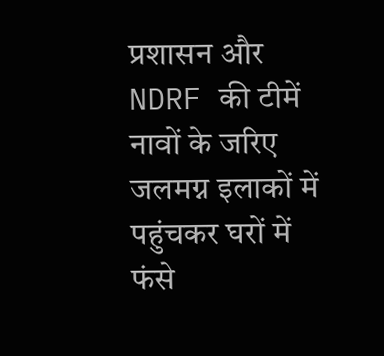प्रशासन और NDRF की टीमें नावों के जरिए जलमग्न इलाकों में पहुंचकर घरों में फंसे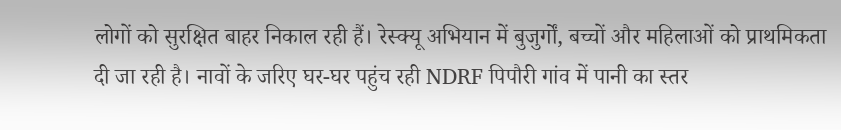लोगों को सुरक्षित बाहर निकाल रही हैं। रेस्क्यू अभियान में बुजुर्गों, बच्चों और महिलाओं को प्राथमिकता दी जा रही है। नावों के जरिए घर-घर पहुंच रही NDRF पिपौरी गांव में पानी का स्तर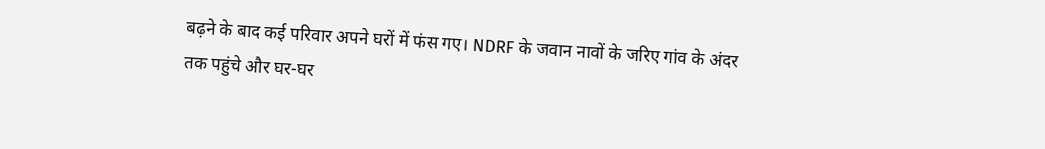बढ़ने के बाद कई परिवार अपने घरों में फंस गए। NDRF के जवान नावों के जरिए गांव के अंदर तक पहुंचे और घर-घर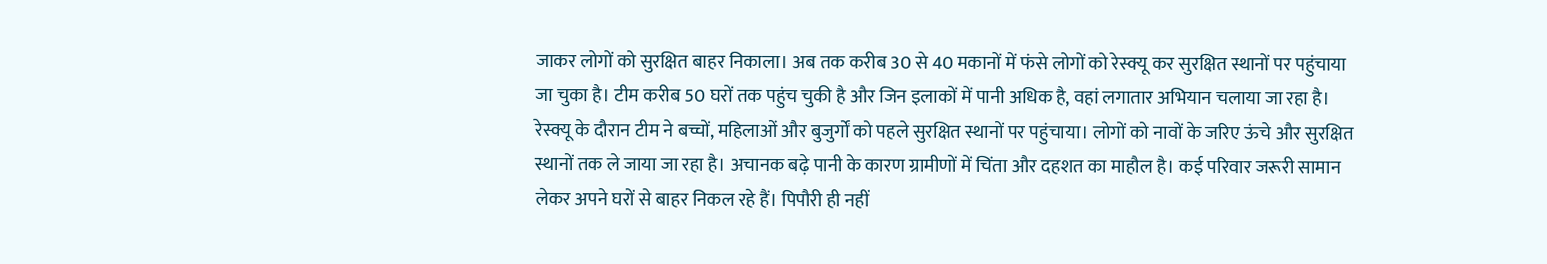जाकर लोगों को सुरक्षित बाहर निकाला। अब तक करीब 30 से 40 मकानों में फंसे लोगों को रेस्क्यू कर सुरक्षित स्थानों पर पहुंचाया जा चुका है। टीम करीब 50 घरों तक पहुंच चुकी है और जिन इलाकों में पानी अधिक है, वहां लगातार अभियान चलाया जा रहा है। रेस्क्यू के दौरान टीम ने बच्चों, महिलाओं और बुजुर्गों को पहले सुरक्षित स्थानों पर पहुंचाया। लोगों को नावों के जरिए ऊंचे और सुरक्षित स्थानों तक ले जाया जा रहा है। अचानक बढ़े पानी के कारण ग्रामीणों में चिंता और दहशत का माहौल है। कई परिवार जरूरी सामान लेकर अपने घरों से बाहर निकल रहे हैं। पिपौरी ही नहीं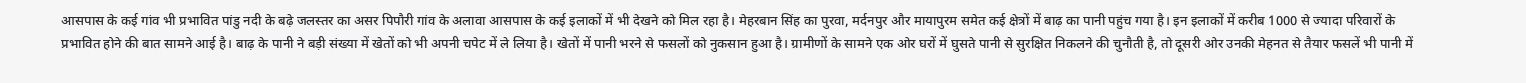आसपास के कई गांव भी प्रभावित पांडु नदी के बढ़े जलस्तर का असर पिपौरी गांव के अलावा आसपास के कई इलाकों में भी देखने को मिल रहा है। मेहरबान सिंह का पुरवा, मर्दनपुर और मायापुरम समेत कई क्षेत्रों में बाढ़ का पानी पहुंच गया है। इन इलाकों में करीब 1000 से ज्यादा परिवारों के प्रभावित होने की बात सामने आई है। बाढ़ के पानी ने बड़ी संख्या में खेतों को भी अपनी चपेट में ले लिया है। खेतों में पानी भरने से फसलों को नुकसान हुआ है। ग्रामीणों के सामने एक ओर घरों में घुसते पानी से सुरक्षित निकलने की चुनौती है, तो दूसरी ओर उनकी मेहनत से तैयार फसलें भी पानी में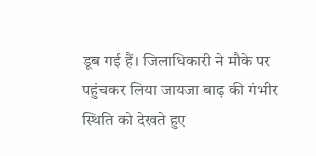डूब गई हैं। जिलाधिकारी ने मौके पर पहुंचकर लिया जायजा बाढ़ की गंभीर स्थिति को देखते हुए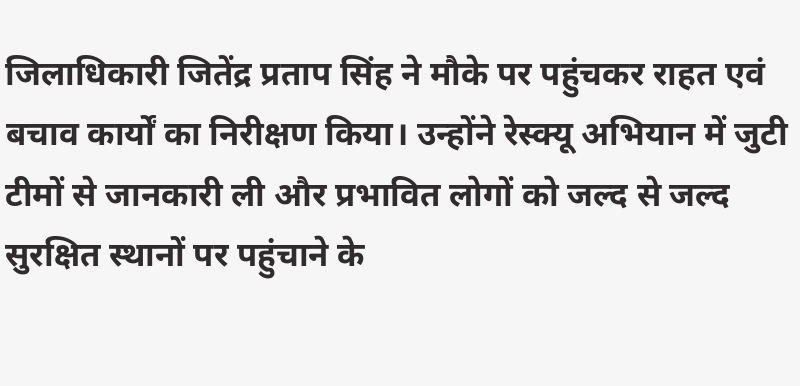जिलाधिकारी जितेंद्र प्रताप सिंह ने मौके पर पहुंचकर राहत एवं बचाव कार्यों का निरीक्षण किया। उन्होंने रेस्क्यू अभियान में जुटी टीमों से जानकारी ली और प्रभावित लोगों को जल्द से जल्द सुरक्षित स्थानों पर पहुंचाने के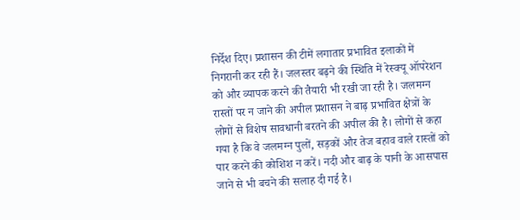निर्देश दिए। प्रशासन की टीमें लगातार प्रभावित इलाकों में निगरानी कर रही हैं। जलस्तर बढ़ने की स्थिति में रेस्क्यू ऑपरेशन को और व्यापक करने की तैयारी भी रखी जा रही है। जलमग्न रास्तों पर न जाने की अपील प्रशासन ने बाढ़ प्रभावित क्षेत्रों के लोगों से विशेष सावधानी बरतने की अपील की है। लोगों से कहा गया है कि वे जलमग्न पुलों, सड़कों और तेज बहाव वाले रास्तों को पार करने की कोशिश न करें। नदी और बाढ़ के पानी के आसपास जाने से भी बचने की सलाह दी गई है।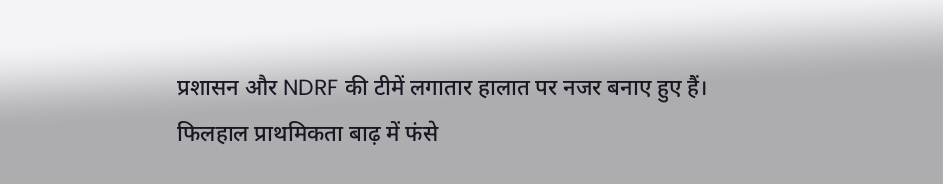प्रशासन और NDRF की टीमें लगातार हालात पर नजर बनाए हुए हैं। फिलहाल प्राथमिकता बाढ़ में फंसे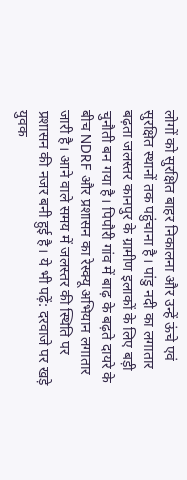लोगों को सुरक्षित बाहर निकालना और उन्हें ऊंचे एवं सुरक्षित स्थानों तक पहुंचाना है। पांडु नदी का लगातार बढ़ता जलस्तर कानपुर के ग्रामीण इलाकों के लिए बड़ी चुनौती बन गया है। पिपौरी गांव में बाढ़ के बढ़ते दायरे के बीच NDRF और प्रशासन का रेस्क्यू अभियान लगातार जारी है। आने वाले समय में जलस्तर की स्थिति पर प्रशासन की नजर बनी हुई है। ये भी पढ़ें: दरवाजे पर खड़े युवक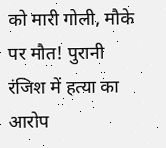को मारी गोली, मौके पर मौत! पुरानी रंजिश में हत्या का आरोप